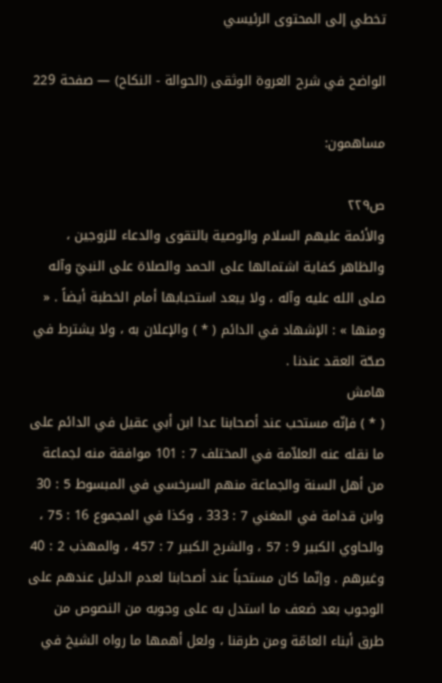تخطي إلى المحتوى الرئيسي

الواضح في شرح العروة الوثقى (الحوالة - النكاح) — صفحة 229

مساهمون:

ص٢٢٩
والأئمة عليهم السلام والوصية بالتقوى والدعاء للزوجين ، والظاهر كفاية اشتمالها على الحمد والصلاة على النبيّ وآله صلى الله عليه وآله ، ولا يبعد استحبابها أمام الخطبة أيضاً . « ومنها » : الإشهاد في الدائم ( * ) والإعلان به ، ولا يشترط في صحّة العقد عندنا .
هامش
( * ) فإنّه مستحب عند أصحابنا عدا ابن أبي عقيل في الدائم على ما نقله عنه العلاّمة في المختلف 7 : 101 موافقة منه لجماعة من أهل السنة والجماعة منهم السرخسي في المبسوط 5 : 30 وابن قدامة في المغني 7 : 333 ، وكذا في المجموع 16 : 75 ، والحاوي الكبير 9 : 57 ، والشرح الكبير 7 : 457 ، والمهذب 2 : 40 وغيرهم . وإنّما كان مستحباً عند أصحابنا لعدم الدليل عندهم على الوجوب بعد ضعف ما استدل به على وجوبه من النصوص من طرق أبناء العامّة ومن طرقنا ، ولعل أهمها ما رواه الشيخ في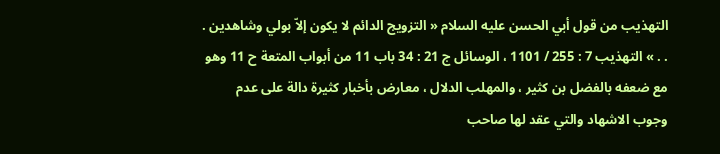التهذيب من قول أبي الحسن عليه السلام « التزويج الدائم لا يكون إلاّ بولي وشاهدين . . . » التهذيب 7 : 255 / 1101 ، الوسائل ج 21 : 34 باب 11 من أبواب المتعة ح 11 وهو مع ضعفه بالفضل بن كثير ، والمهلب الدلال ، معارض بأخبار كثيرة دالة على عدم وجوب الاشهاد والتي عقد لها صاحب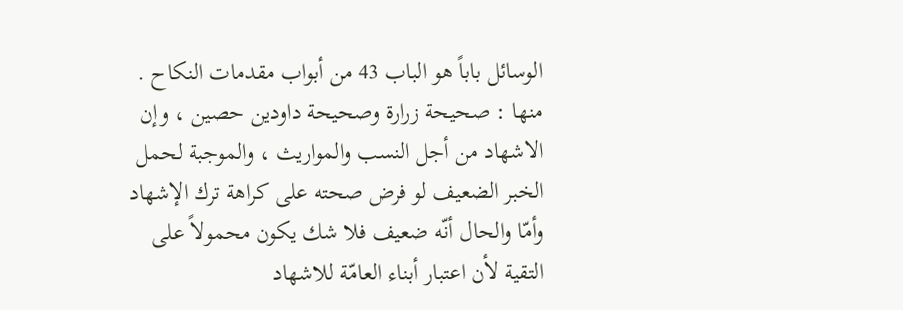الوسائل باباً هو الباب 43 من أبواب مقدمات النكاح . منها : صحيحة زرارة وصحيحة داودين حصين ، وإن الاشهاد من أجل النسب والمواريث ، والموجبة لحمل الخبر الضعيف لو فرض صحته على كراهة ترك الإشهاد وأمّا والحال أنّه ضعيف فلا شك يكون محمولاً على التقية لأن اعتبار أبناء العامّة للاشهاد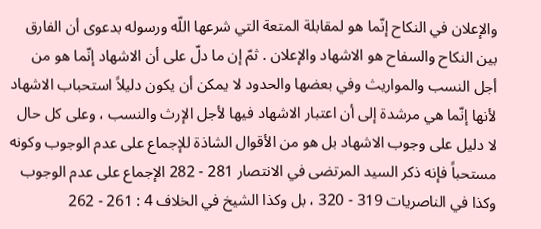والإعلان في النكاح إنّما هو لمقابلة المتعة التي شرعها اللّه ورسوله بدعوى أن الفارق بين النكاح والسفاح هو الاشهاد والإعلان . ثمّ إن ما دلّ على أن الاشهاد إنّما هو من أجل النسب والمواريث وفي بعضها والحدود لا يمكن أن يكون دليلاً استحباب الاشهاد لأنها إنّما هي مرشدة إلى أن اعتبار الاشهاد فيها لأجل الإرث والنسب ، وعلى كل حال لا دليل على وجوب الاشهاد بل هو من الأقوال الشاذة للإجماع على عدم الوجوب وكونه مستحباً فإنه ذكر السيد المرتضى في الانتصار 281 - 282 الإجماع على عدم الوجوب وكذا في الناصريات 319 - 320 ، بل وكذا الشيخ في الخلاف 4 : 261 - 262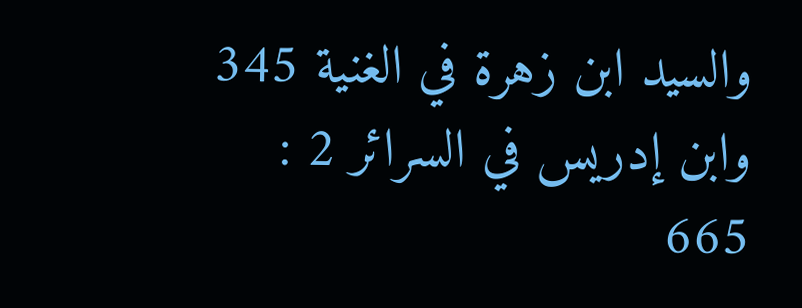والسيد ابن زهرة في الغنية 345 وابن إدريس في السرائر 2 : 665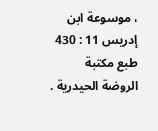، موسوعة ابن إدريس 11 : 430 طبع مكتبة الروضة الحيدرية .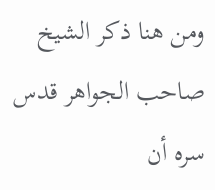ومن هنا ذكر الشيخ صاحب الجواهر قدس سره أن